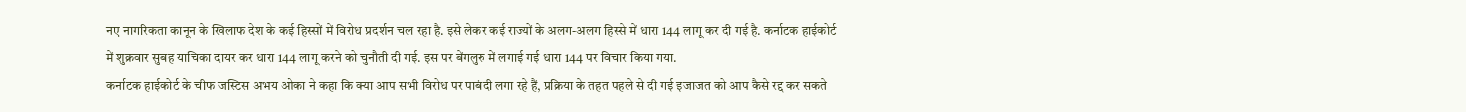नए नागरिकता कानून के खिलाफ देश के कई हिस्सों में विरोध प्रदर्शन चल रहा है. इसे लेकर कई राज्यों के अलग-अलग हिस्से में धारा 144 लागू कर दी गई है. कर्नाटक हाईकोर्ट में शुक्रवार सुबह याचिका दायर कर धारा 144 लागू करने को चुनौती दी गई. इस पर बेंगलुरु में लगाई गई धारा 144 पर विचार किया गया.
कर्नाटक हाईकोर्ट के चीफ जस्टिस अभय ओका ने कहा कि क्या आप सभी विरोध पर पाबंदी लगा रहे हैं, प्रक्रिया के तहत पहले से दी गई इजाजत को आप कैसे रद्द कर सकते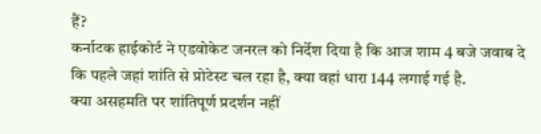हैं?
कर्नाटक हाईकोर्ट ने एडवोकेट जनरल को निर्देश दिया है कि आज शाम 4 बजे जवाब दे कि पहले जहां शांति से प्रोटेस्ट चल रहा है, क्या वहां धारा 144 लगाई गई है.
क्या असहमति पर शांतिपूर्ण प्रदर्शन नहीं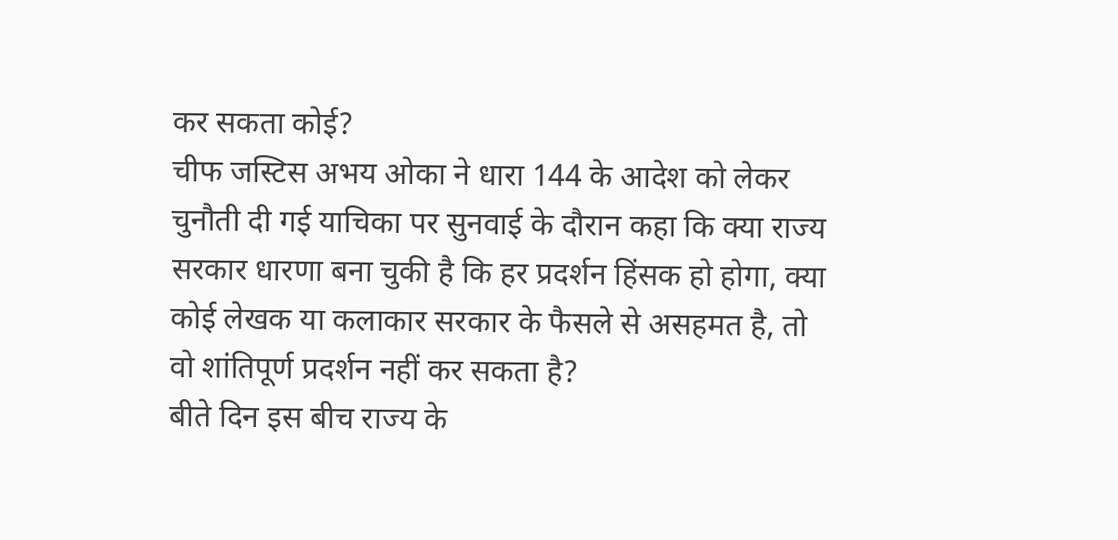कर सकता कोई?
चीफ जस्टिस अभय ओका ने धारा 144 के आदेश को लेकर चुनौती दी गई याचिका पर सुनवाई के दौरान कहा कि क्या राज्य सरकार धारणा बना चुकी है कि हर प्रदर्शन हिंसक हो होगा, क्या कोई लेखक या कलाकार सरकार के फैसले से असहमत है, तो वो शांतिपूर्ण प्रदर्शन नहीं कर सकता है?
बीते दिन इस बीच राज्य के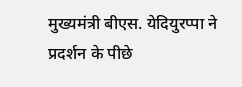मुख्यमंत्री बीएस. येदियुरप्पा ने प्रदर्शन के पीछे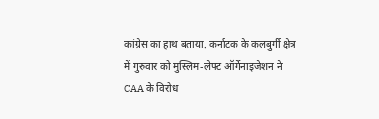कांग्रेस का हाथ बताया. कर्नाटक के कलबुर्गी क्षेत्र में गुरुवार को मुस्लिम-लेफ्ट ऑर्गेनाइजेशन ने CAA के विरोध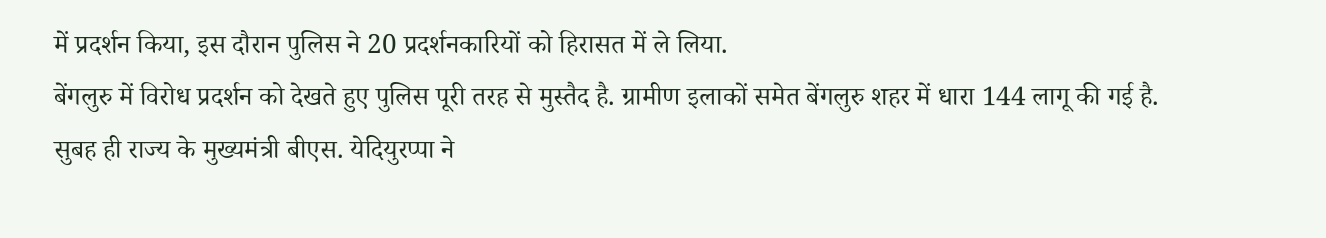में प्रदर्शन किया, इस दौरान पुलिस ने 20 प्रदर्शनकारियों को हिरासत में ले लिया.
बेंगलुरु में विरोध प्रदर्शन को देखते हुए पुलिस पूरी तरह से मुस्तैद है. ग्रामीण इलाकों समेत बेंगलुरु शहर में धारा 144 लागू की गई है. सुबह ही राज्य के मुख्यमंत्री बीएस. येदियुरप्पा ने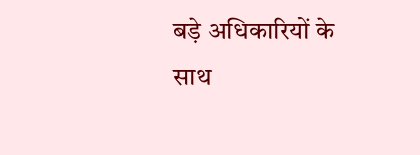बड़े अधिकारियों के साथ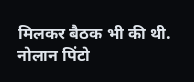मिलकर बैठक भी की थी.
नोलान पिंटो